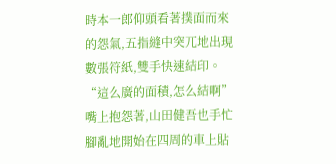時本一郎仰頭看著撲面而來的怨氣,五指縫中突兀地出現數張符紙,雙手快速結印。
“這么廣的面積,怎么結啊”
嘴上抱怨著,山田健吾也手忙腳亂地開始在四周的車上貼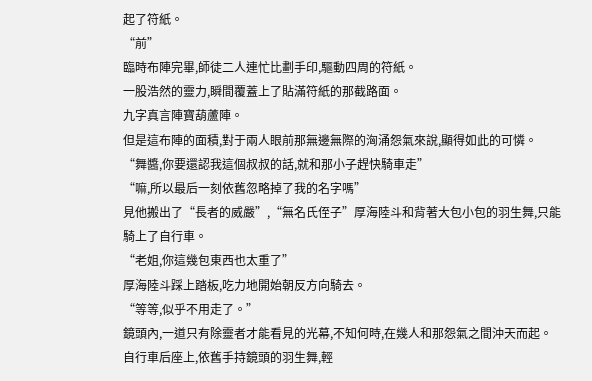起了符紙。
“前”
臨時布陣完畢,師徒二人連忙比劃手印,驅動四周的符紙。
一股浩然的靈力,瞬間覆蓋上了貼滿符紙的那截路面。
九字真言陣寶葫蘆陣。
但是這布陣的面積,對于兩人眼前那無邊無際的洶涌怨氣來說,顯得如此的可憐。
“舞醬,你要還認我這個叔叔的話,就和那小子趕快騎車走”
“嘛,所以最后一刻依舊忽略掉了我的名字嗎”
見他搬出了“長者的威嚴”,“無名氏侄子”厚海陸斗和背著大包小包的羽生舞,只能騎上了自行車。
“老姐,你這幾包東西也太重了”
厚海陸斗踩上踏板,吃力地開始朝反方向騎去。
“等等,似乎不用走了。”
鏡頭內,一道只有除靈者才能看見的光幕,不知何時,在幾人和那怨氣之間沖天而起。
自行車后座上,依舊手持鏡頭的羽生舞,輕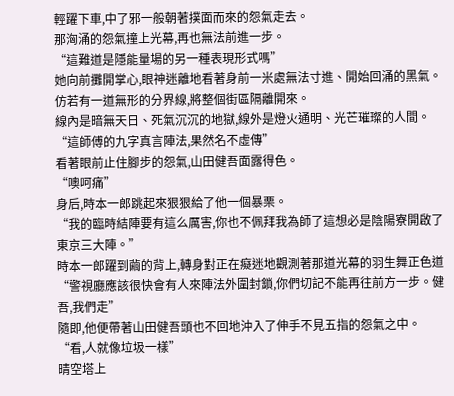輕躍下車,中了邪一般朝著撲面而來的怨氣走去。
那洶涌的怨氣撞上光幕,再也無法前進一步。
“這難道是隱能量場的另一種表現形式嗎”
她向前攤開掌心,眼神迷離地看著身前一米處無法寸進、開始回涌的黑氣。
仿若有一道無形的分界線,將整個街區隔離開來。
線內是暗無天日、死氣沉沉的地獄,線外是燈火通明、光芒璀璨的人間。
“這師傅的九字真言陣法,果然名不虛傳”
看著眼前止住腳步的怨氣,山田健吾面露得色。
“噢呵痛”
身后,時本一郎跳起來狠狠給了他一個暴栗。
“我的臨時結陣要有這么厲害,你也不佩拜我為師了這想必是陰陽寮開啟了東京三大陣。”
時本一郎躍到繭的背上,轉身對正在癡迷地觀測著那道光幕的羽生舞正色道“警視廳應該很快會有人來陣法外圍封鎖,你們切記不能再往前方一步。健吾,我們走”
隨即,他便帶著山田健吾頭也不回地沖入了伸手不見五指的怨氣之中。
“看,人就像垃圾一樣”
晴空塔上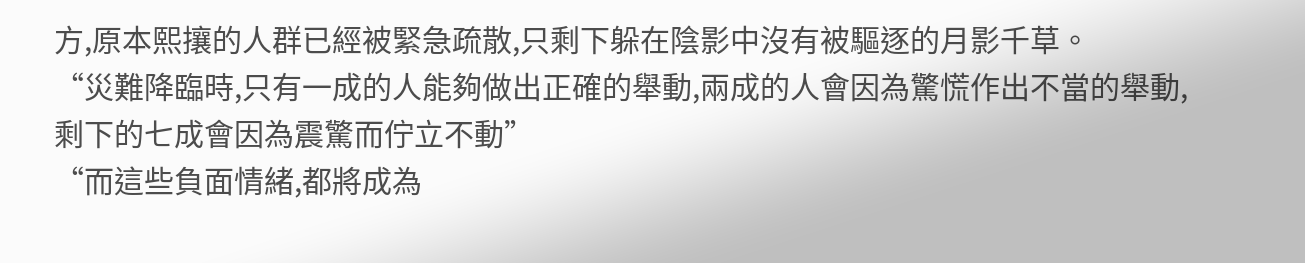方,原本熙攘的人群已經被緊急疏散,只剩下躲在陰影中沒有被驅逐的月影千草。
“災難降臨時,只有一成的人能夠做出正確的舉動,兩成的人會因為驚慌作出不當的舉動,剩下的七成會因為震驚而佇立不動”
“而這些負面情緒,都將成為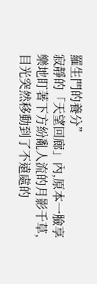羅生門的養分”
寂靜的「天望回廊」內,原本一臉享樂地盯著下方紛亂人流的月影千草,目光突然移動到了不遠處的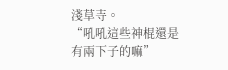淺草寺。
“吼吼這些神棍還是有兩下子的嘛”